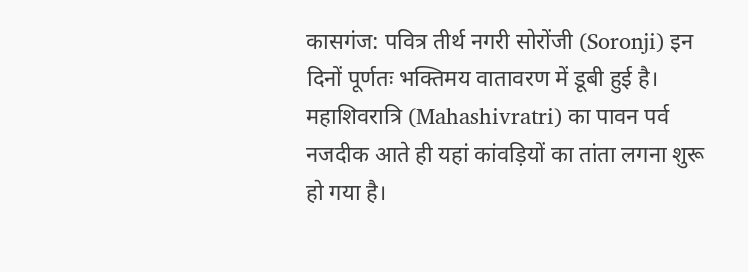कासगंज: पवित्र तीर्थ नगरी सोरोंजी (Soronji) इन दिनों पूर्णतः भक्तिमय वातावरण में डूबी हुई है। महाशिवरात्रि (Mahashivratri) का पावन पर्व नजदीक आते ही यहां कांवड़ियों का तांता लगना शुरू हो गया है।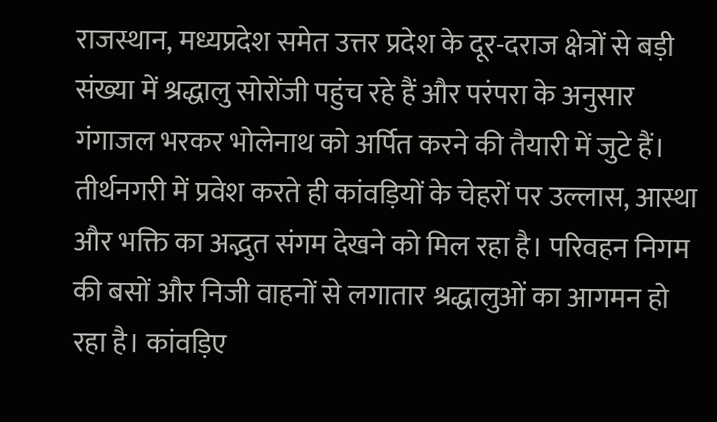राजस्थान, मध्यप्रदेश समेत उत्तर प्रदेश के दूर-दराज क्षेत्रों से बड़ी संख्या में श्रद्धालु सोरोंजी पहुंच रहे हैं और परंपरा के अनुसार गंगाजल भरकर भोलेनाथ को अर्पित करने की तैयारी में जुटे हैं।
तीर्थनगरी में प्रवेश करते ही कांवड़ियों के चेहरों पर उल्लास, आस्था और भक्ति का अद्भुत संगम देखने को मिल रहा है। परिवहन निगम की बसों और निजी वाहनों से लगातार श्रद्धालुओं का आगमन हो रहा है। कांवड़िए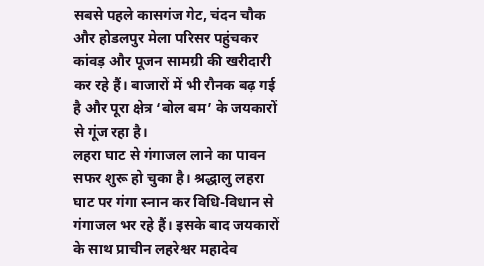सबसे पहले कासगंज गेट, चंदन चौक और होडलपुर मेला परिसर पहुंचकर कांवड़ और पूजन सामग्री की खरीदारी कर रहे हैं। बाजारों में भी रौनक बढ़ गई है और पूरा क्षेत्र ‘बोल बम’ के जयकारों से गूंज रहा है।
लहरा घाट से गंगाजल लाने का पावन सफर शुरू हो चुका है। श्रद्धालु लहरा घाट पर गंगा स्नान कर विधि-विधान से गंगाजल भर रहे हैं। इसके बाद जयकारों के साथ प्राचीन लहरेश्वर महादेव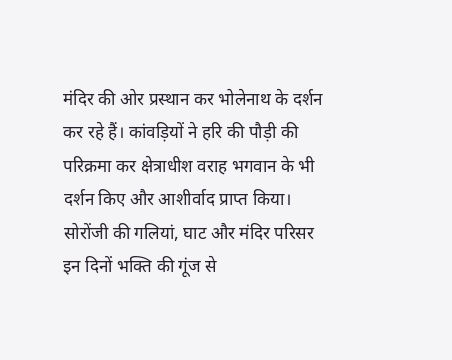मंदिर की ओर प्रस्थान कर भोलेनाथ के दर्शन कर रहे हैं। कांवड़ियों ने हरि की पौड़ी की परिक्रमा कर क्षेत्राधीश वराह भगवान के भी दर्शन किए और आशीर्वाद प्राप्त किया।
सोरोंजी की गलियां, घाट और मंदिर परिसर इन दिनों भक्ति की गूंज से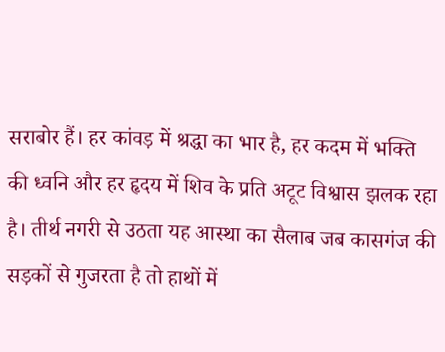सराबोर हैं। हर कांवड़ में श्रद्धा का भार है, हर कदम में भक्ति की ध्वनि और हर हृदय में शिव के प्रति अटूट विश्वास झलक रहा है। तीर्थ नगरी से उठता यह आस्था का सैलाब जब कासगंज की सड़कों से गुजरता है तो हाथों में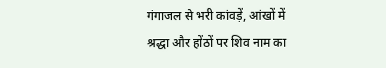गंगाजल से भरी कांवड़ें, आंखों में श्रद्धा और होंठों पर शिव नाम का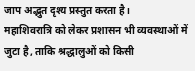जाप अद्भुत दृश्य प्रस्तुत करता है।
महाशिवरात्रि को लेकर प्रशासन भी व्यवस्थाओं में जुटा है, ताकि श्रद्धालुओं को किसी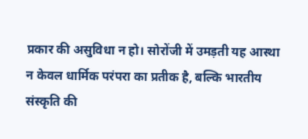प्रकार की असुविधा न हो। सोरोंजी में उमड़ती यह आस्था न केवल धार्मिक परंपरा का प्रतीक है, बल्कि भारतीय संस्कृति की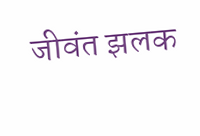जीवंत झलक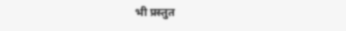भी प्रस्तुत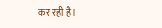कर रही है।